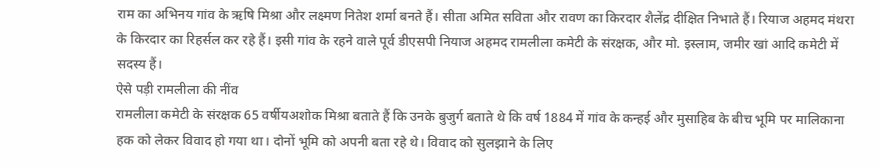राम का अभिनय गांव के ऋषि मिश्रा और लक्ष्मण नितेश शर्मा बनते हैं। सीता अमित सविता और रावण का किरदार शैलेंद्र दीक्षित निभाते हैं। रियाज अहमद मंथरा के किरदार का रिहर्सल कर रहे हैं। इसी गांव के रहने वाले पूर्व डीएसपी नियाज अहमद रामलीला कमेटी के संरक्षक, और मो. इस्लाम, जमीर खां आदि कमेटी में सदस्य हैं।
ऐसे पड़ी रामलीला की नींव
रामलीला कमेटी के संरक्षक 65 वर्षीयअशोक मिश्रा बताते हैं कि उनके बुजुर्ग बताते थे कि वर्ष 1884 में गांव के कन्हई और मुसाहिब के बीच भूमि पर मालिकाना हक को लेकर विवाद हो गया था। दोनों भूमि को अपनी बता रहे थे। विवाद को सुलझाने के लिए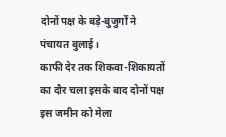दोनों पक्ष के बड़े-बुजुर्गों ने पंचायत बुलाई।
काफी देर तक शिकवा-शिकायतों का दौर चला इसके बाद दोनों पक्ष इस जमीन को मेला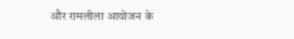और रामलीला आयोजन के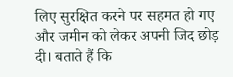लिए सुरक्षित करने पर सहमत हो गए और जमीन को लेकर अपनी जिद छोड़ दी। बताते हैं कि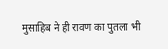मुसाहिब ने ही रावण का पुतला भी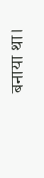बनाया था।